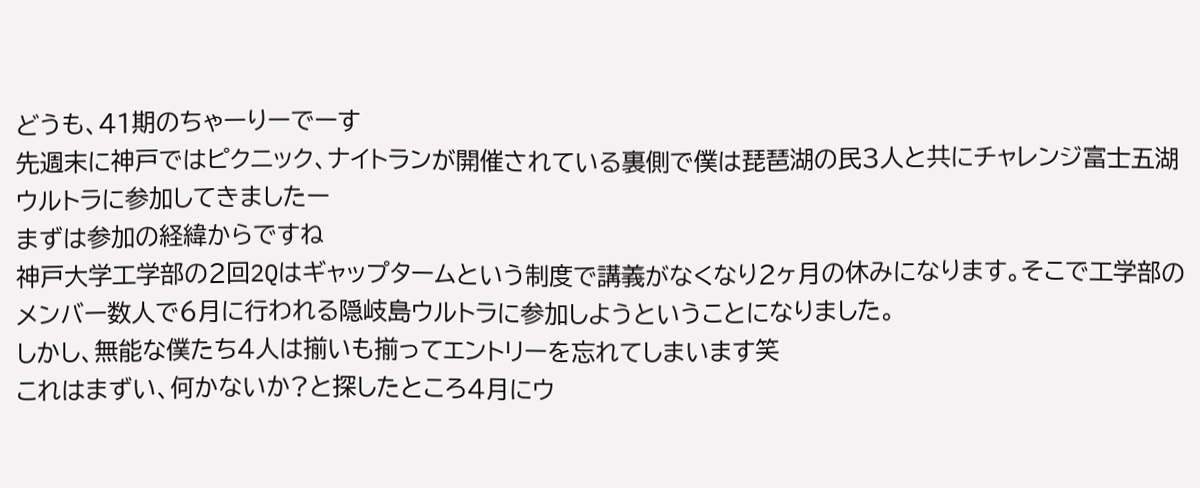どうも、41期のちゃーりーでーす
先週末に神戸ではピクニック、ナイトランが開催されている裏側で僕は琵琶湖の民3人と共にチャレンジ富士五湖ウルトラに参加してきましたー
まずは参加の経緯からですね
神戸大学工学部の2回2Qはギャップタームという制度で講義がなくなり2ヶ月の休みになります。そこで工学部のメンバー数人で6月に行われる隠岐島ウルトラに参加しようということになりました。
しかし、無能な僕たち4人は揃いも揃ってエントリーを忘れてしまいます笑
これはまずい、何かないか?と探したところ4月にウ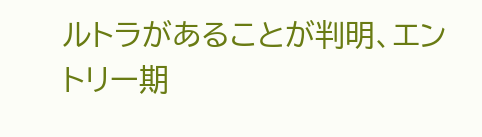ルトラがあることが判明、エントリー期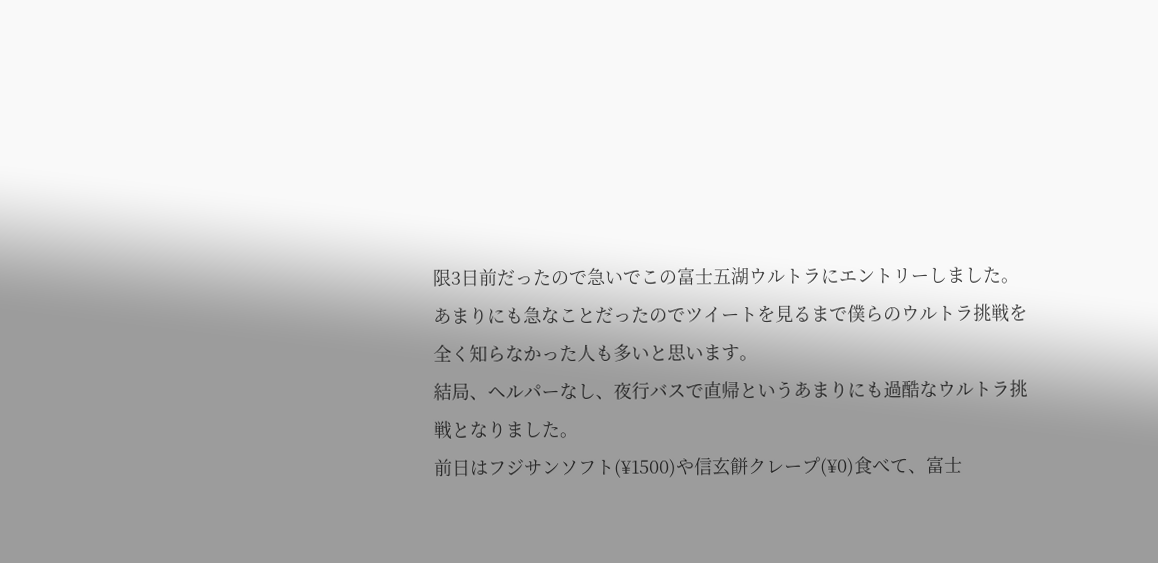限3日前だったので急いでこの富士五湖ウルトラにエントリーしました。
あまりにも急なことだったのでツイートを見るまで僕らのウルトラ挑戦を全く知らなかった人も多いと思います。
結局、ヘルパーなし、夜行バスで直帰というあまりにも過酷なウルトラ挑戦となりました。
前日はフジサンソフト(¥1500)や信玄餅クレープ(¥0)食べて、富士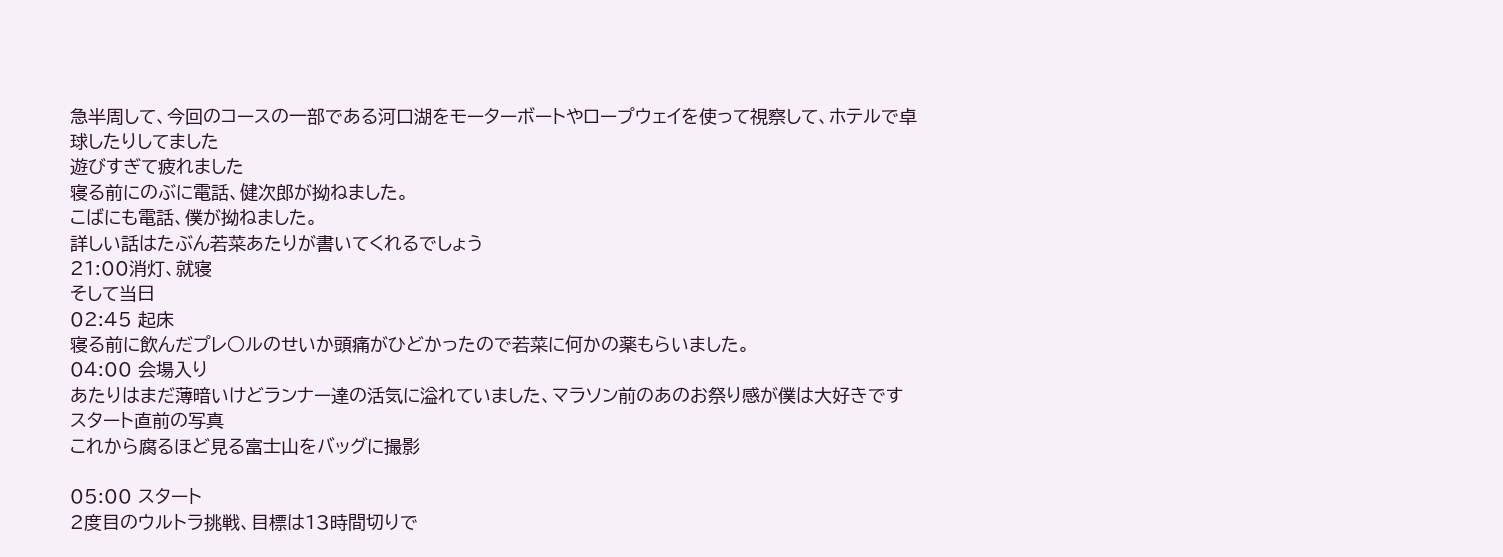急半周して、今回のコースの一部である河口湖をモーターボートやロープウェイを使って視察して、ホテルで卓球したりしてました
遊びすぎて疲れました
寝る前にのぶに電話、健次郎が拗ねました。
こばにも電話、僕が拗ねました。
詳しい話はたぶん若菜あたりが書いてくれるでしょう
21:00消灯、就寝
そして当日
02:45 起床
寝る前に飲んだプレ○ルのせいか頭痛がひどかったので若菜に何かの薬もらいました。
04:00 会場入り
あたりはまだ薄暗いけどランナー達の活気に溢れていました、マラソン前のあのお祭り感が僕は大好きです
スタート直前の写真
これから腐るほど見る富士山をバッグに撮影

05:00 スタート
2度目のウルトラ挑戦、目標は13時間切りで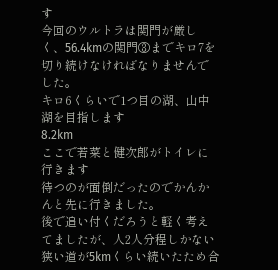す
今回のウルトラは関門が厳しく、56.4kmの関門③までキロ7を切り続けなければなりませんでした。
キロ6くらいで1つ目の湖、山中湖を目指します
8.2km
ここで若菜と健次郎がトイレに行きます
待つのが面倒だったのでかんかんと先に行きました。
後で追い付くだろうと軽く考えてましたが、人2人分程しかない狭い道が5kmくらい続いたため合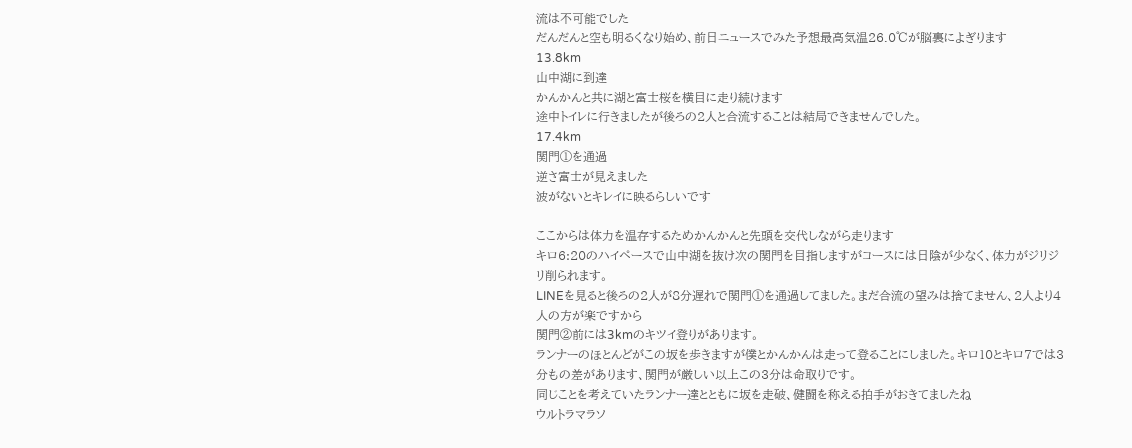流は不可能でした
だんだんと空も明るくなり始め、前日ニュースでみた予想最高気温26.0℃が脳裏によぎります
13.8km
山中湖に到達
かんかんと共に湖と富士桜を横目に走り続けます
途中トイレに行きましたが後ろの2人と合流することは結局できませんでした。
17.4km
関門①を通過
逆さ富士が見えました
波がないとキレイに映るらしいです

ここからは体力を温存するためかんかんと先頭を交代しながら走ります
キロ6:20のハイペースで山中湖を抜け次の関門を目指しますがコースには日陰が少なく、体力がジリジリ削られます。
LINEを見ると後ろの2人が8分遅れで関門①を通過してました。まだ合流の望みは捨てません、2人より4人の方が楽ですから
関門②前には3kmのキツイ登りがあります。
ランナーのほとんどがこの坂を歩きますが僕とかんかんは走って登ることにしました。キロ10とキロ7では3分もの差があります、関門が厳しい以上この3分は命取りです。
同じことを考えていたランナー達とともに坂を走破、健闘を称える拍手がおきてましたね
ウルトラマラソ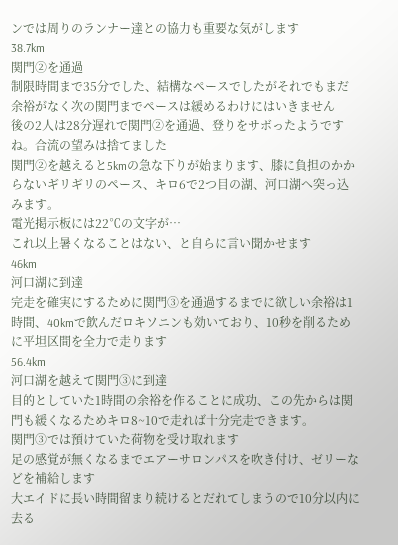ンでは周りのランナー達との協力も重要な気がします
38.7km
関門②を通過
制限時間まで35分でした、結構なペースでしたがそれでもまだ余裕がなく次の関門までペースは緩めるわけにはいきません
後の2人は28分遅れで関門②を通過、登りをサボったようですね。合流の望みは捨てました
関門②を越えると5kmの急な下りが始まります、膝に負担のかからないギリギリのペース、キロ6で2つ目の湖、河口湖へ突っ込みます。
電光掲示板には22℃の文字が…
これ以上暑くなることはない、と自らに言い聞かせます
46km
河口湖に到達
完走を確実にするために関門③を通過するまでに欲しい余裕は1時間、40kmで飲んだロキソニンも効いており、10秒を削るために平坦区間を全力で走ります
56.4km
河口湖を越えて関門③に到達
目的としていた1時間の余裕を作ることに成功、この先からは関門も緩くなるためキロ8~10で走れば十分完走できます。
関門③では預けていた荷物を受け取れます
足の感覚が無くなるまでエアーサロンパスを吹き付け、ゼリーなどを補給します
大エイドに長い時間留まり続けるとだれてしまうので10分以内に去る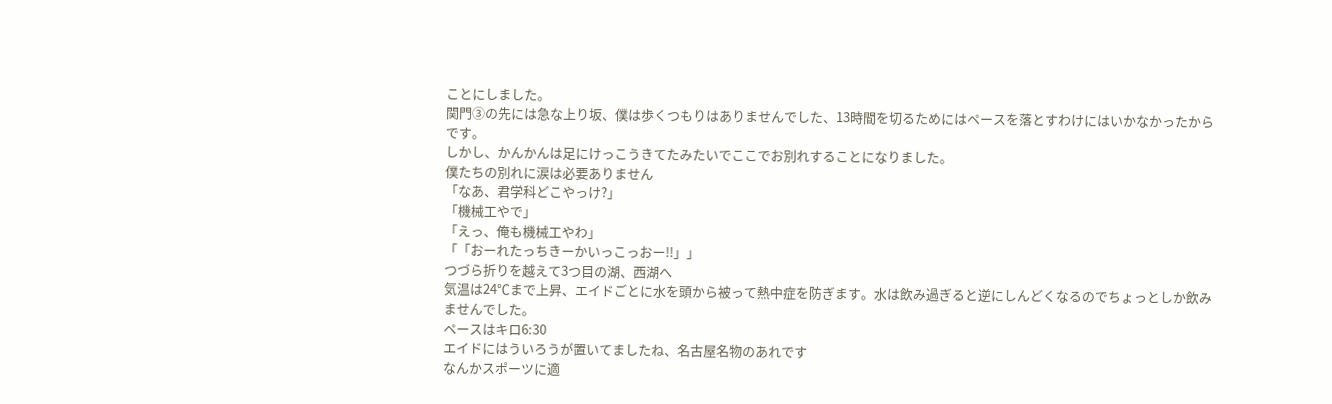ことにしました。
関門③の先には急な上り坂、僕は歩くつもりはありませんでした、13時間を切るためにはペースを落とすわけにはいかなかったからです。
しかし、かんかんは足にけっこうきてたみたいでここでお別れすることになりました。
僕たちの別れに涙は必要ありません
「なあ、君学科どこやっけ?」
「機械工やで」
「えっ、俺も機械工やわ」
「「おーれたっちきーかいっこっおー!!」」
つづら折りを越えて3つ目の湖、西湖へ
気温は24℃まで上昇、エイドごとに水を頭から被って熱中症を防ぎます。水は飲み過ぎると逆にしんどくなるのでちょっとしか飲みませんでした。
ペースはキロ6:30
エイドにはういろうが置いてましたね、名古屋名物のあれです
なんかスポーツに適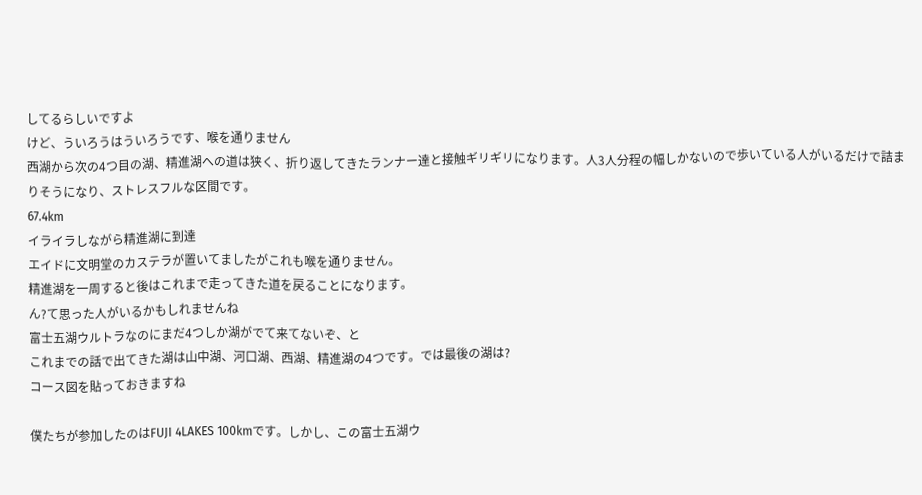してるらしいですよ
けど、ういろうはういろうです、喉を通りません
西湖から次の4つ目の湖、精進湖への道は狭く、折り返してきたランナー達と接触ギリギリになります。人3人分程の幅しかないので歩いている人がいるだけで詰まりそうになり、ストレスフルな区間です。
67.4km
イライラしながら精進湖に到達
エイドに文明堂のカステラが置いてましたがこれも喉を通りません。
精進湖を一周すると後はこれまで走ってきた道を戻ることになります。
ん?て思った人がいるかもしれませんね
富士五湖ウルトラなのにまだ4つしか湖がでて来てないぞ、と
これまでの話で出てきた湖は山中湖、河口湖、西湖、精進湖の4つです。では最後の湖は?
コース図を貼っておきますね

僕たちが参加したのはFUJI 4LAKES 100kmです。しかし、この富士五湖ウ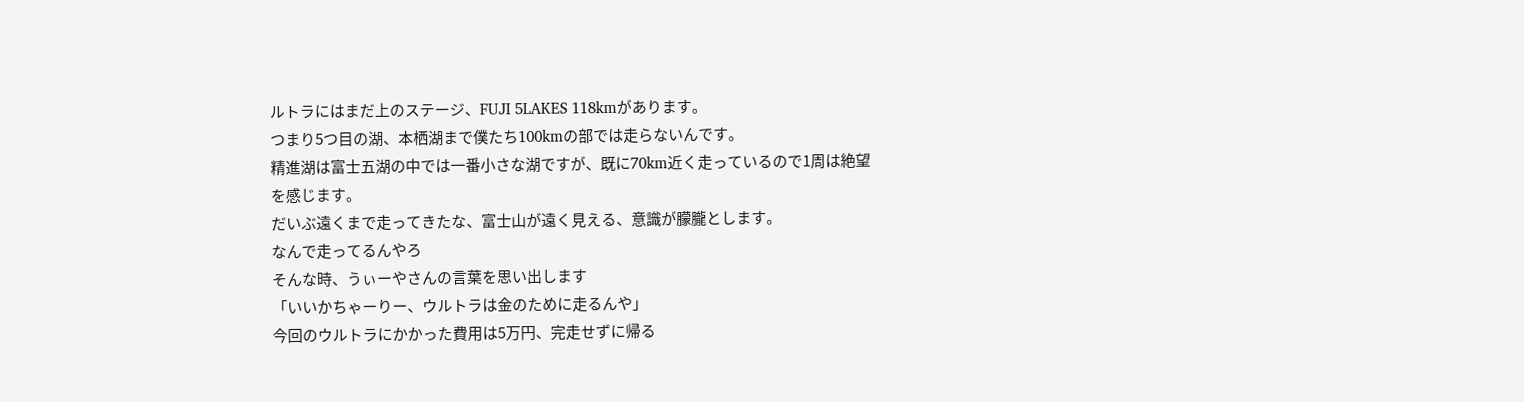ルトラにはまだ上のステージ、FUJI 5LAKES 118kmがあります。
つまり5つ目の湖、本栖湖まで僕たち100kmの部では走らないんです。
精進湖は富士五湖の中では一番小さな湖ですが、既に70km近く走っているので1周は絶望
を感じます。
だいぶ遠くまで走ってきたな、富士山が遠く見える、意識が朦朧とします。
なんで走ってるんやろ
そんな時、うぃーやさんの言葉を思い出します
「いいかちゃーりー、ウルトラは金のために走るんや」
今回のウルトラにかかった費用は5万円、完走せずに帰る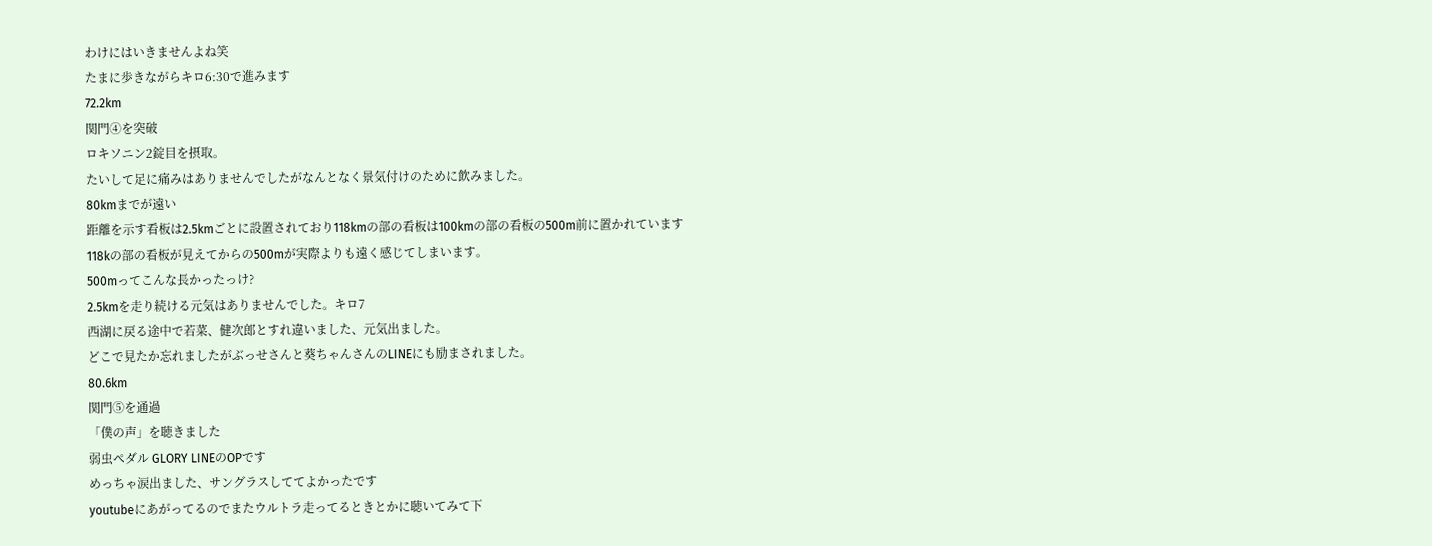わけにはいきませんよね笑
たまに歩きながらキロ6:30で進みます
72.2km
関門④を突破
ロキソニン2錠目を摂取。
たいして足に痛みはありませんでしたがなんとなく景気付けのために飲みました。
80kmまでが遠い
距離を示す看板は2.5kmごとに設置されており118kmの部の看板は100kmの部の看板の500m前に置かれています
118kの部の看板が見えてからの500mが実際よりも遠く感じてしまいます。
500mってこんな長かったっけ?
2.5kmを走り続ける元気はありませんでした。キロ7
西湖に戻る途中で若菜、健次郎とすれ違いました、元気出ました。
どこで見たか忘れましたがぶっせさんと葵ちゃんさんのLINEにも励まされました。
80.6km
関門⑤を通過
「僕の声」を聴きました
弱虫ペダル GLORY LINEのOPです
めっちゃ涙出ました、サングラスしててよかったです
youtubeにあがってるのでまたウルトラ走ってるときとかに聴いてみて下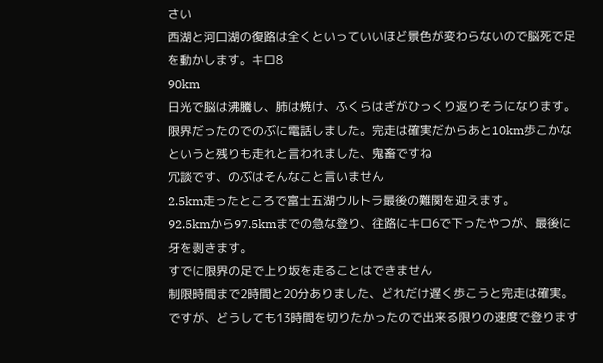さい
西湖と河口湖の復路は全くといっていいほど景色が変わらないので脳死で足を動かします。キロ8
90km
日光で脳は沸騰し、肺は焼け、ふくらはぎがひっくり返りそうになります。
限界だったのでのぶに電話しました。完走は確実だからあと10km歩こかなというと残りも走れと言われました、鬼畜ですね
冗談です、のぶはそんなこと言いません
2.5km走ったところで富士五湖ウルトラ最後の難関を迎えます。
92.5kmから97.5kmまでの急な登り、往路にキロ6で下ったやつが、最後に牙を剥きます。
すでに限界の足で上り坂を走ることはできません
制限時間まで2時間と20分ありました、どれだけ遅く歩こうと完走は確実。ですが、どうしても13時間を切りたかったので出来る限りの速度で登ります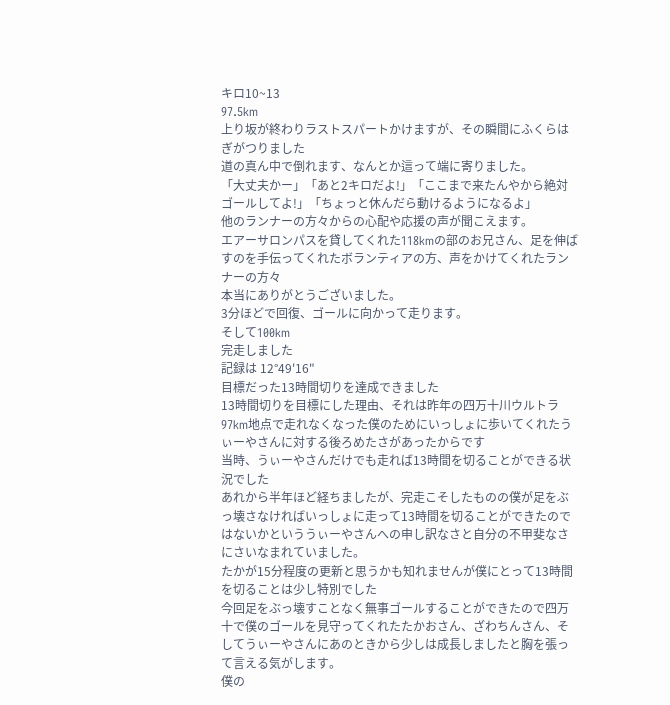キロ10~13
97.5km
上り坂が終わりラストスパートかけますが、その瞬間にふくらはぎがつりました
道の真ん中で倒れます、なんとか這って端に寄りました。
「大丈夫かー」「あと2キロだよ!」「ここまで来たんやから絶対ゴールしてよ!」「ちょっと休んだら動けるようになるよ」
他のランナーの方々からの心配や応援の声が聞こえます。
エアーサロンパスを貸してくれた118kmの部のお兄さん、足を伸ばすのを手伝ってくれたボランティアの方、声をかけてくれたランナーの方々
本当にありがとうございました。
3分ほどで回復、ゴールに向かって走ります。
そして100km
完走しました
記録は 12°49'16"
目標だった13時間切りを達成できました
13時間切りを目標にした理由、それは昨年の四万十川ウルトラ97km地点で走れなくなった僕のためにいっしょに歩いてくれたうぃーやさんに対する後ろめたさがあったからです
当時、うぃーやさんだけでも走れば13時間を切ることができる状況でした
あれから半年ほど経ちましたが、完走こそしたものの僕が足をぶっ壊さなければいっしょに走って13時間を切ることができたのではないかといううぃーやさんへの申し訳なさと自分の不甲斐なさにさいなまれていました。
たかが15分程度の更新と思うかも知れませんが僕にとって13時間を切ることは少し特別でした
今回足をぶっ壊すことなく無事ゴールすることができたので四万十で僕のゴールを見守ってくれたたかおさん、ざわちんさん、そしてうぃーやさんにあのときから少しは成長しましたと胸を張って言える気がします。
僕の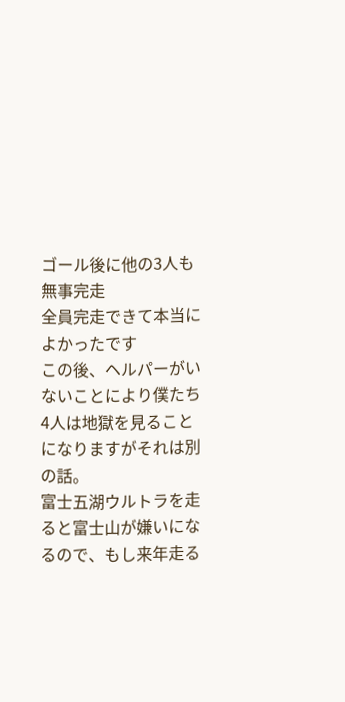ゴール後に他の3人も無事完走
全員完走できて本当によかったです
この後、ヘルパーがいないことにより僕たち4人は地獄を見ることになりますがそれは別の話。
富士五湖ウルトラを走ると富士山が嫌いになるので、もし来年走る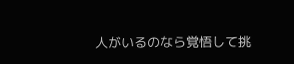人がいるのなら覚悟して挑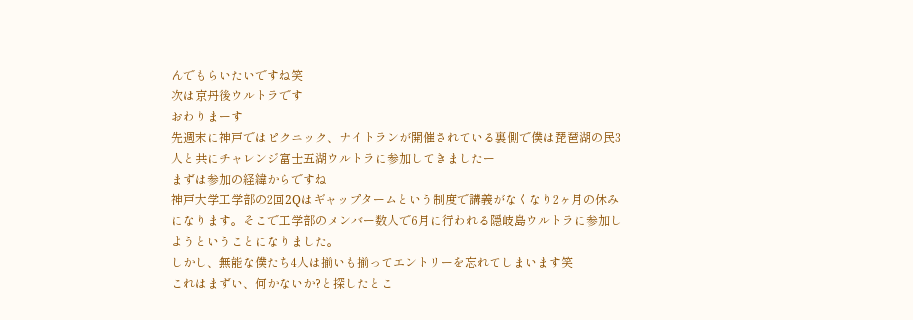んでもらいたいですね笑
次は京丹後ウルトラです
おわりまーす
先週末に神戸ではピクニック、ナイトランが開催されている裏側で僕は琵琶湖の民3人と共にチャレンジ富士五湖ウルトラに参加してきましたー
まずは参加の経緯からですね
神戸大学工学部の2回2Qはギャップタームという制度で講義がなくなり2ヶ月の休みになります。そこで工学部のメンバー数人で6月に行われる隠岐島ウルトラに参加しようということになりました。
しかし、無能な僕たち4人は揃いも揃ってエントリーを忘れてしまいます笑
これはまずい、何かないか?と探したとこ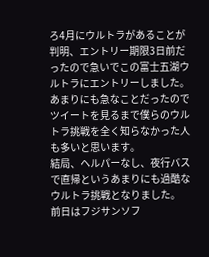ろ4月にウルトラがあることが判明、エントリー期限3日前だったので急いでこの富士五湖ウルトラにエントリーしました。
あまりにも急なことだったのでツイートを見るまで僕らのウルトラ挑戦を全く知らなかった人も多いと思います。
結局、ヘルパーなし、夜行バスで直帰というあまりにも過酷なウルトラ挑戦となりました。
前日はフジサンソフ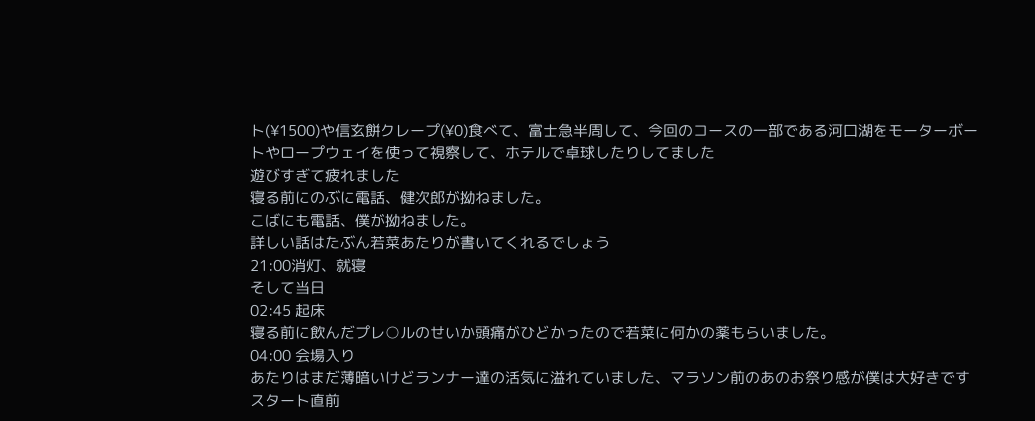ト(¥1500)や信玄餅クレープ(¥0)食べて、富士急半周して、今回のコースの一部である河口湖をモーターボートやロープウェイを使って視察して、ホテルで卓球したりしてました
遊びすぎて疲れました
寝る前にのぶに電話、健次郎が拗ねました。
こばにも電話、僕が拗ねました。
詳しい話はたぶん若菜あたりが書いてくれるでしょう
21:00消灯、就寝
そして当日
02:45 起床
寝る前に飲んだプレ○ルのせいか頭痛がひどかったので若菜に何かの薬もらいました。
04:00 会場入り
あたりはまだ薄暗いけどランナー達の活気に溢れていました、マラソン前のあのお祭り感が僕は大好きです
スタート直前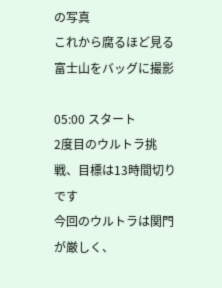の写真
これから腐るほど見る富士山をバッグに撮影

05:00 スタート
2度目のウルトラ挑戦、目標は13時間切りです
今回のウルトラは関門が厳しく、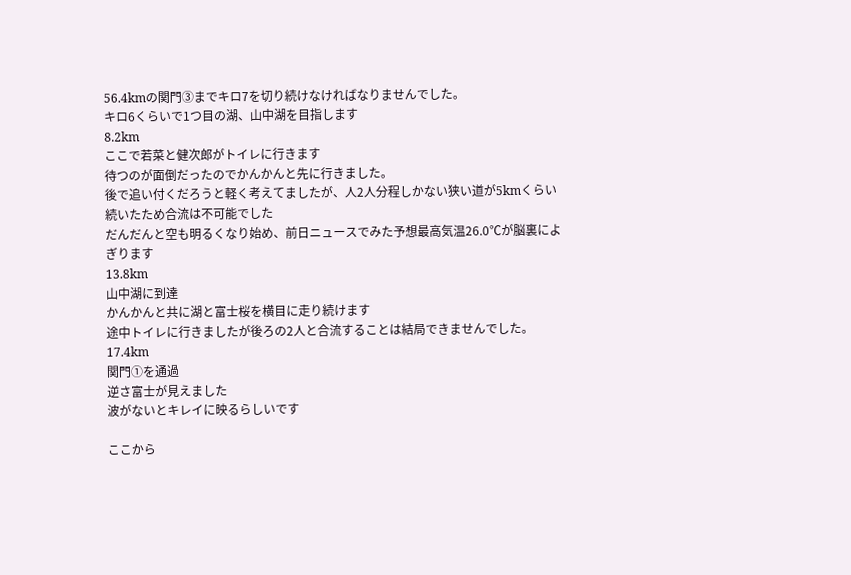56.4kmの関門③までキロ7を切り続けなければなりませんでした。
キロ6くらいで1つ目の湖、山中湖を目指します
8.2km
ここで若菜と健次郎がトイレに行きます
待つのが面倒だったのでかんかんと先に行きました。
後で追い付くだろうと軽く考えてましたが、人2人分程しかない狭い道が5kmくらい続いたため合流は不可能でした
だんだんと空も明るくなり始め、前日ニュースでみた予想最高気温26.0℃が脳裏によぎります
13.8km
山中湖に到達
かんかんと共に湖と富士桜を横目に走り続けます
途中トイレに行きましたが後ろの2人と合流することは結局できませんでした。
17.4km
関門①を通過
逆さ富士が見えました
波がないとキレイに映るらしいです

ここから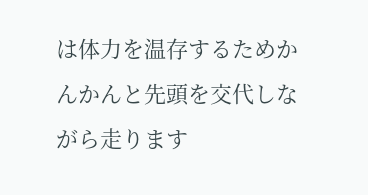は体力を温存するためかんかんと先頭を交代しながら走ります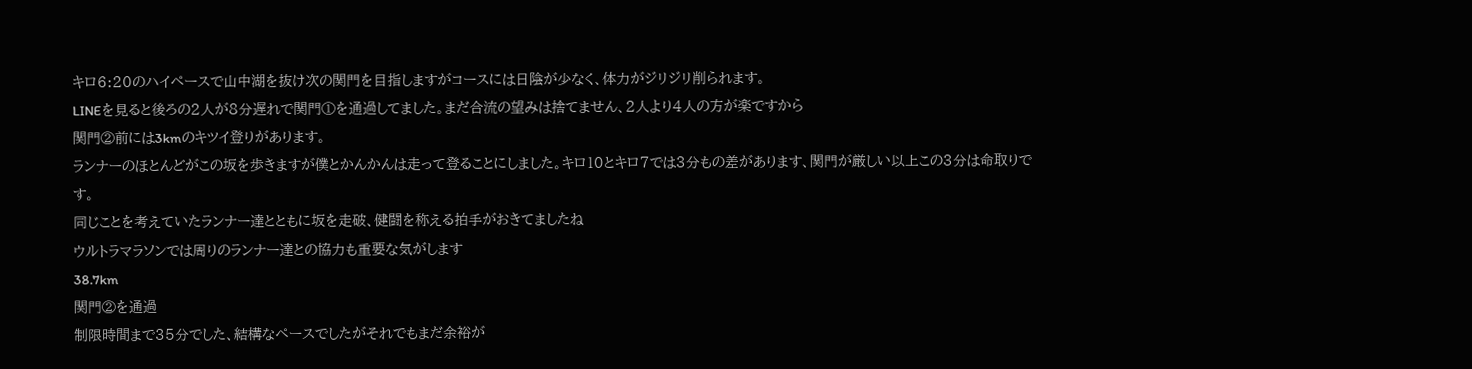キロ6:20のハイペースで山中湖を抜け次の関門を目指しますがコースには日陰が少なく、体力がジリジリ削られます。
LINEを見ると後ろの2人が8分遅れで関門①を通過してました。まだ合流の望みは捨てません、2人より4人の方が楽ですから
関門②前には3kmのキツイ登りがあります。
ランナーのほとんどがこの坂を歩きますが僕とかんかんは走って登ることにしました。キロ10とキロ7では3分もの差があります、関門が厳しい以上この3分は命取りです。
同じことを考えていたランナー達とともに坂を走破、健闘を称える拍手がおきてましたね
ウルトラマラソンでは周りのランナー達との協力も重要な気がします
38.7km
関門②を通過
制限時間まで35分でした、結構なペースでしたがそれでもまだ余裕が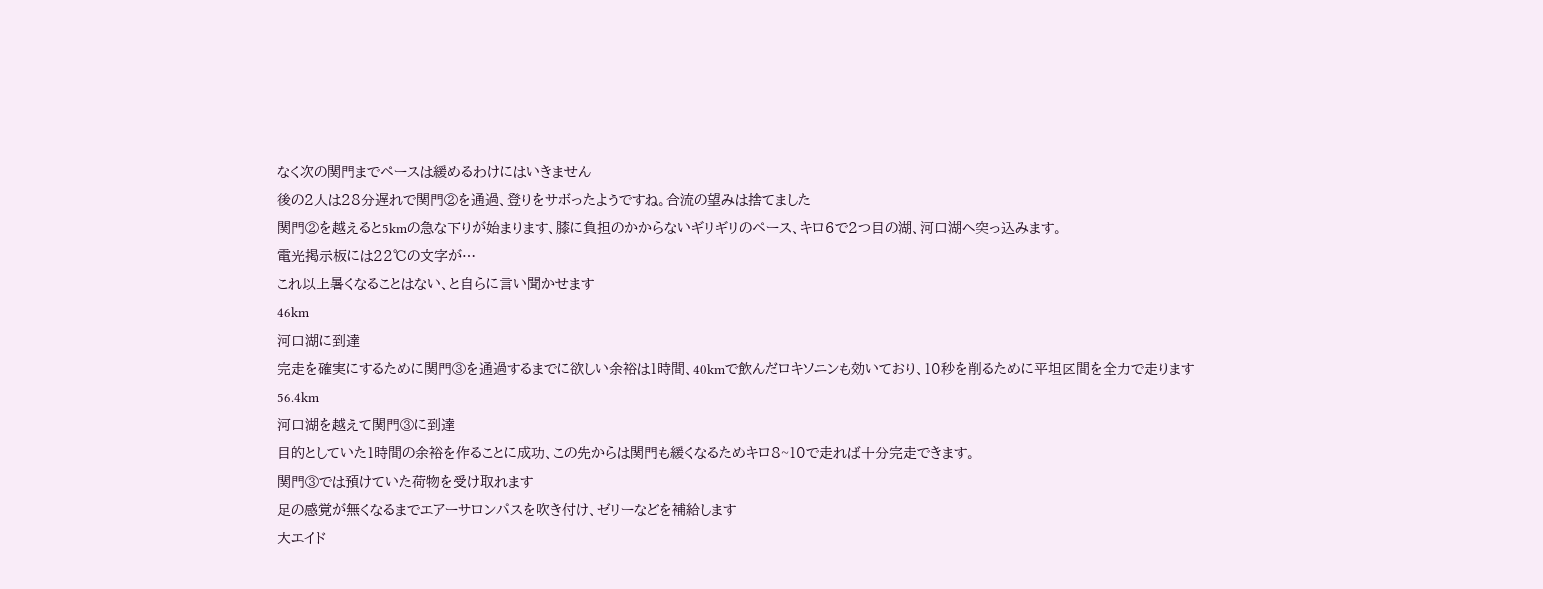なく次の関門までペースは緩めるわけにはいきません
後の2人は28分遅れで関門②を通過、登りをサボったようですね。合流の望みは捨てました
関門②を越えると5kmの急な下りが始まります、膝に負担のかからないギリギリのペース、キロ6で2つ目の湖、河口湖へ突っ込みます。
電光掲示板には22℃の文字が…
これ以上暑くなることはない、と自らに言い聞かせます
46km
河口湖に到達
完走を確実にするために関門③を通過するまでに欲しい余裕は1時間、40kmで飲んだロキソニンも効いており、10秒を削るために平坦区間を全力で走ります
56.4km
河口湖を越えて関門③に到達
目的としていた1時間の余裕を作ることに成功、この先からは関門も緩くなるためキロ8~10で走れば十分完走できます。
関門③では預けていた荷物を受け取れます
足の感覚が無くなるまでエアーサロンパスを吹き付け、ゼリーなどを補給します
大エイド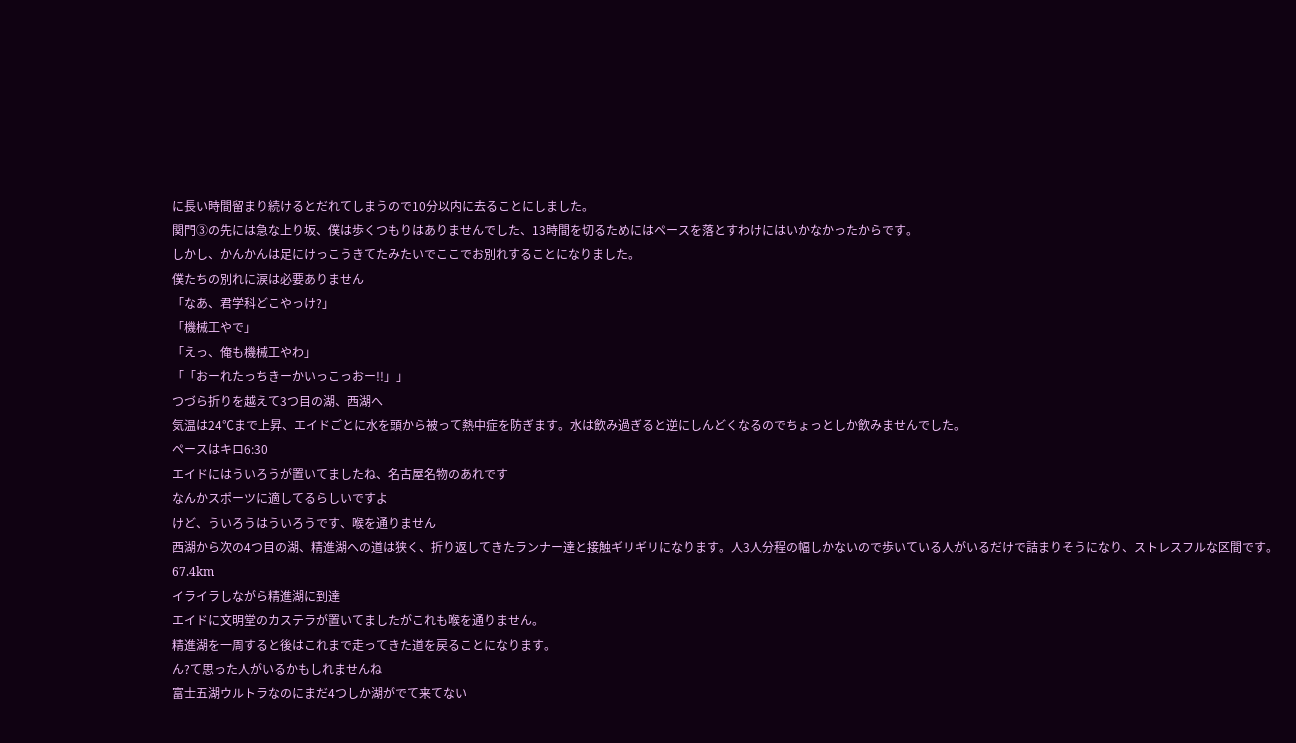に長い時間留まり続けるとだれてしまうので10分以内に去ることにしました。
関門③の先には急な上り坂、僕は歩くつもりはありませんでした、13時間を切るためにはペースを落とすわけにはいかなかったからです。
しかし、かんかんは足にけっこうきてたみたいでここでお別れすることになりました。
僕たちの別れに涙は必要ありません
「なあ、君学科どこやっけ?」
「機械工やで」
「えっ、俺も機械工やわ」
「「おーれたっちきーかいっこっおー!!」」
つづら折りを越えて3つ目の湖、西湖へ
気温は24℃まで上昇、エイドごとに水を頭から被って熱中症を防ぎます。水は飲み過ぎると逆にしんどくなるのでちょっとしか飲みませんでした。
ペースはキロ6:30
エイドにはういろうが置いてましたね、名古屋名物のあれです
なんかスポーツに適してるらしいですよ
けど、ういろうはういろうです、喉を通りません
西湖から次の4つ目の湖、精進湖への道は狭く、折り返してきたランナー達と接触ギリギリになります。人3人分程の幅しかないので歩いている人がいるだけで詰まりそうになり、ストレスフルな区間です。
67.4km
イライラしながら精進湖に到達
エイドに文明堂のカステラが置いてましたがこれも喉を通りません。
精進湖を一周すると後はこれまで走ってきた道を戻ることになります。
ん?て思った人がいるかもしれませんね
富士五湖ウルトラなのにまだ4つしか湖がでて来てない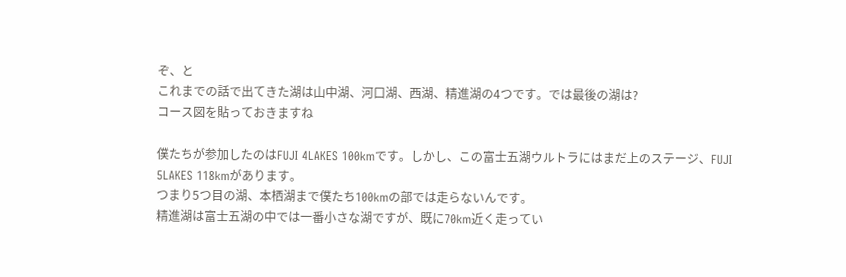ぞ、と
これまでの話で出てきた湖は山中湖、河口湖、西湖、精進湖の4つです。では最後の湖は?
コース図を貼っておきますね

僕たちが参加したのはFUJI 4LAKES 100kmです。しかし、この富士五湖ウルトラにはまだ上のステージ、FUJI 5LAKES 118kmがあります。
つまり5つ目の湖、本栖湖まで僕たち100kmの部では走らないんです。
精進湖は富士五湖の中では一番小さな湖ですが、既に70km近く走ってい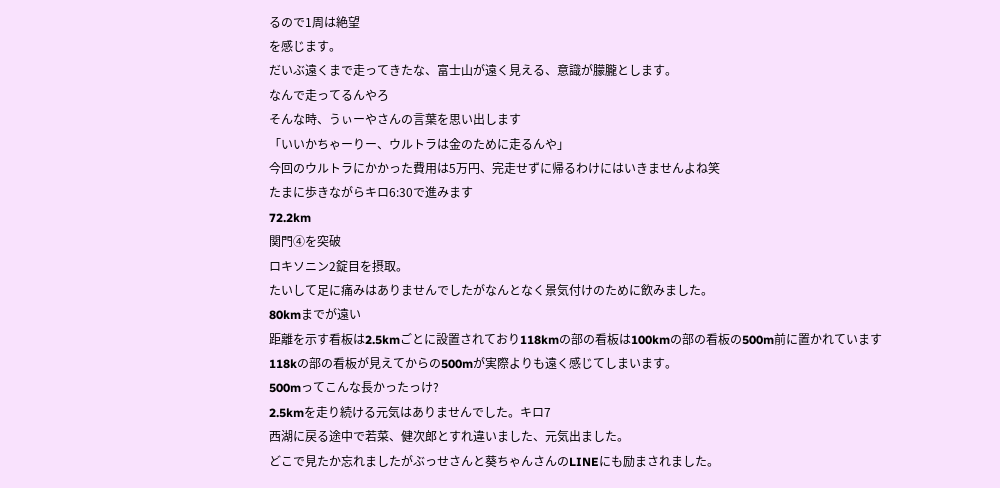るので1周は絶望
を感じます。
だいぶ遠くまで走ってきたな、富士山が遠く見える、意識が朦朧とします。
なんで走ってるんやろ
そんな時、うぃーやさんの言葉を思い出します
「いいかちゃーりー、ウルトラは金のために走るんや」
今回のウルトラにかかった費用は5万円、完走せずに帰るわけにはいきませんよね笑
たまに歩きながらキロ6:30で進みます
72.2km
関門④を突破
ロキソニン2錠目を摂取。
たいして足に痛みはありませんでしたがなんとなく景気付けのために飲みました。
80kmまでが遠い
距離を示す看板は2.5kmごとに設置されており118kmの部の看板は100kmの部の看板の500m前に置かれています
118kの部の看板が見えてからの500mが実際よりも遠く感じてしまいます。
500mってこんな長かったっけ?
2.5kmを走り続ける元気はありませんでした。キロ7
西湖に戻る途中で若菜、健次郎とすれ違いました、元気出ました。
どこで見たか忘れましたがぶっせさんと葵ちゃんさんのLINEにも励まされました。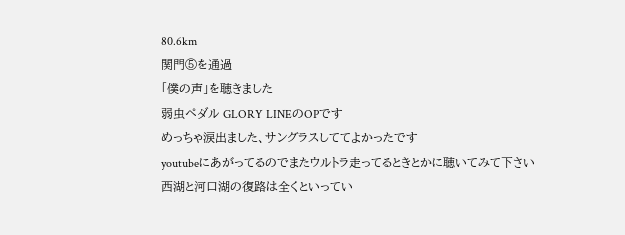80.6km
関門⑤を通過
「僕の声」を聴きました
弱虫ペダル GLORY LINEのOPです
めっちゃ涙出ました、サングラスしててよかったです
youtubeにあがってるのでまたウルトラ走ってるときとかに聴いてみて下さい
西湖と河口湖の復路は全くといってい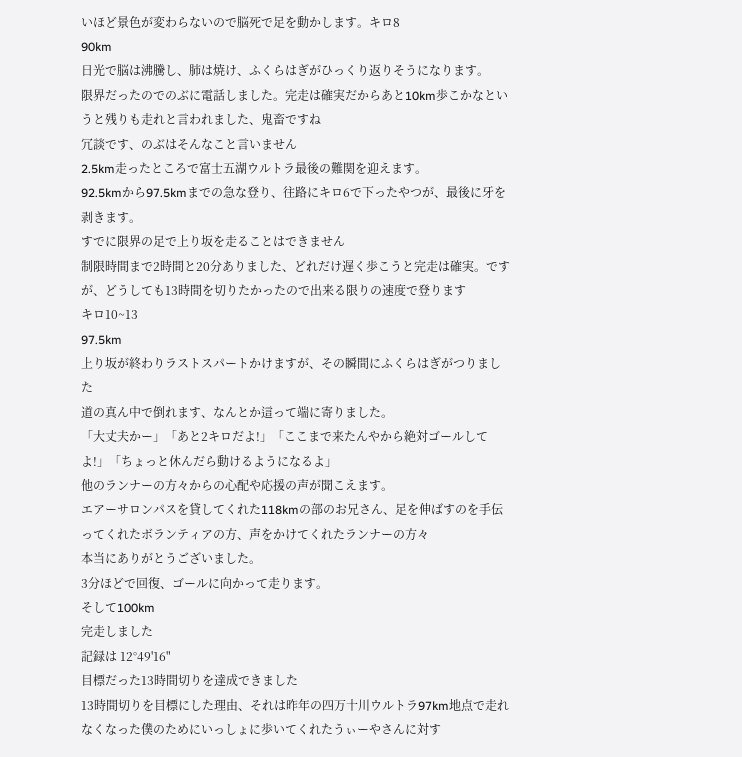いほど景色が変わらないので脳死で足を動かします。キロ8
90km
日光で脳は沸騰し、肺は焼け、ふくらはぎがひっくり返りそうになります。
限界だったのでのぶに電話しました。完走は確実だからあと10km歩こかなというと残りも走れと言われました、鬼畜ですね
冗談です、のぶはそんなこと言いません
2.5km走ったところで富士五湖ウルトラ最後の難関を迎えます。
92.5kmから97.5kmまでの急な登り、往路にキロ6で下ったやつが、最後に牙を剥きます。
すでに限界の足で上り坂を走ることはできません
制限時間まで2時間と20分ありました、どれだけ遅く歩こうと完走は確実。ですが、どうしても13時間を切りたかったので出来る限りの速度で登ります
キロ10~13
97.5km
上り坂が終わりラストスパートかけますが、その瞬間にふくらはぎがつりました
道の真ん中で倒れます、なんとか這って端に寄りました。
「大丈夫かー」「あと2キロだよ!」「ここまで来たんやから絶対ゴールしてよ!」「ちょっと休んだら動けるようになるよ」
他のランナーの方々からの心配や応援の声が聞こえます。
エアーサロンパスを貸してくれた118kmの部のお兄さん、足を伸ばすのを手伝ってくれたボランティアの方、声をかけてくれたランナーの方々
本当にありがとうございました。
3分ほどで回復、ゴールに向かって走ります。
そして100km
完走しました
記録は 12°49'16"
目標だった13時間切りを達成できました
13時間切りを目標にした理由、それは昨年の四万十川ウルトラ97km地点で走れなくなった僕のためにいっしょに歩いてくれたうぃーやさんに対す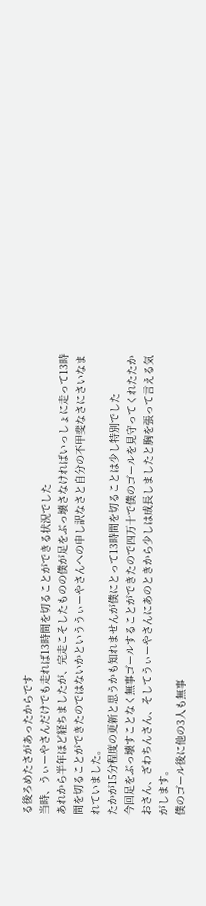る後ろめたさがあったからです
当時、うぃーやさんだけでも走れば13時間を切ることができる状況でした
あれから半年ほど経ちましたが、完走こそしたものの僕が足をぶっ壊さなければいっしょに走って13時間を切ることができたのではないかといううぃーやさんへの申し訳なさと自分の不甲斐なさにさいなまれていました。
たかが15分程度の更新と思うかも知れませんが僕にとって13時間を切ることは少し特別でした
今回足をぶっ壊すことなく無事ゴールすることができたので四万十で僕のゴールを見守ってくれたたかおさん、ざわちんさん、そしてうぃーやさんにあのときから少しは成長しましたと胸を張って言える気がします。
僕のゴール後に他の3人も無事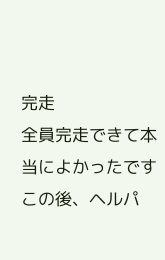完走
全員完走できて本当によかったです
この後、ヘルパ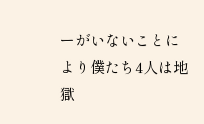ーがいないことにより僕たち4人は地獄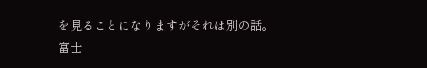を見ることになりますがそれは別の話。
富士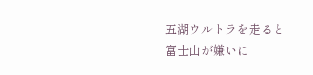五湖ウルトラを走ると富士山が嫌いに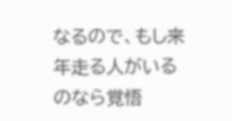なるので、もし来年走る人がいるのなら覚悟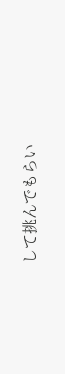して挑んでもらい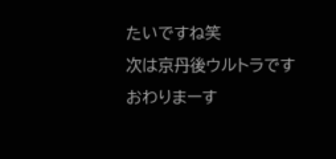たいですね笑
次は京丹後ウルトラです
おわりまーす